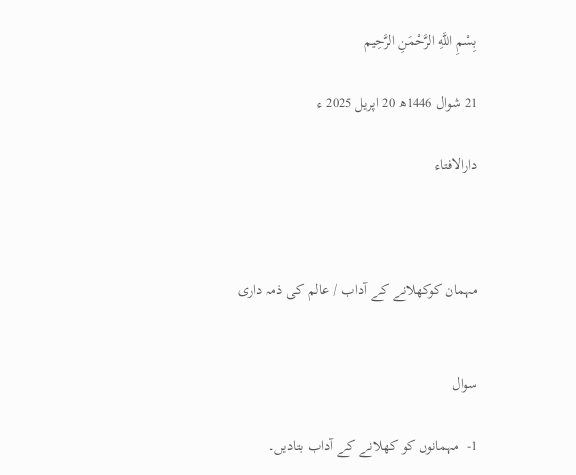بِسْمِ اللَّهِ الرَّحْمَنِ الرَّحِيم

21 شوال 1446ھ 20 اپریل 2025 ء

دارالافتاء



مہمان کوکھلانے کے آداب / عالم کی ذمہ داری


سوال

1-  مہمانوں کو کھلانے کے آداب بتادیں۔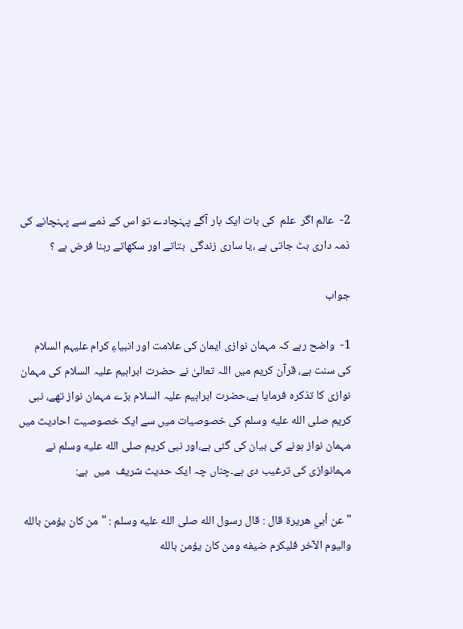2-  عالم اگر  علم  کی بات ایک بار آگے پہنچادے تو اس کے ذمے سے پہنچانے کی ذمہ داری ہٹ جاتی ہے ،یا ساری زندگی  بتاتے اور سکھاتے رہنا فرض ہے ؟

جواب

1-  واضح رہے کہ مہمان نوازی ایمان کی علامت اور انبیاءِ کرام علیہم السلام  کی سنت ہے، قرآن کریم میں اللہ تعالیٰ نے حضرت ابراہیم علیہ السلام کی مہمان نوازی کا تذکرہ فرمایا ہے،حضرت ابراہیم علیہ السلام بڑے مہمان نواز تھے، نبی کریم صلى الله عليه وسلم کی خصوصیات میں سے ایک خصوصیت احادیث میں مہمان نواز ہونے کی بیان کی گئی ہے،اور نبی کریم صلى الله عليه وسلم نے مہمانوازی کی ترغیب دی ہے۔چناں چہ ایک حدیث شریف  میں  ہے:

"عن أبي هريرة قال : قال رسول الله صلى الله عليه وسلم : " من كان يؤمن بالله واليوم الآخر فليكرم ضيفه ومن كان يؤمن بالله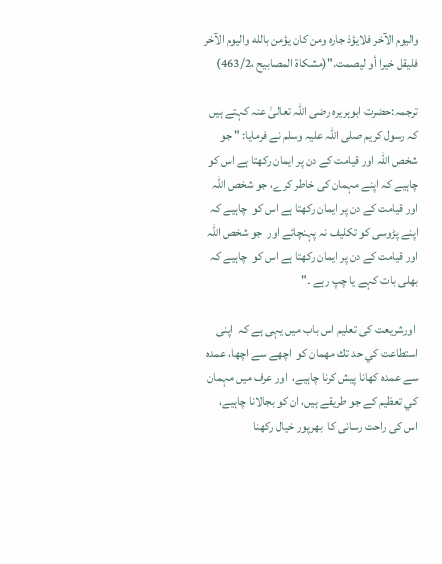واليوم الآخر فلايؤذ جاره ومن كان يؤمن بالله واليوم الآخر فليقل خيرا أو ليصمت."(مشکاۃ المصابیح ،463/2)

ترجمہ:حضرت ابوہریرہ رضی اللہ تعالیٰ عنہ کہتے ہیں کہ رسول کریم صلی اللہ علیہ وسلم نے فرمایا: " جو شخص اللہ اور قیامت کے دن پر ایمان رکھتا ہے اس کو  چاہیے کہ اپنے مہمان کی خاطر کرے، جو شخص اللہ اور قیامت کے دن پر ایمان رکھتا ہے اس کو  چاہیے کہ اپنے پڑوسی کو تکلیف نہ پہنچائے اور  جو شخص اللہ اور قیامت کے دن پر ایمان رکھتا ہے اس کو  چاہیے کہ بھلی بات کہے یا چپ رہے ۔"

 اورشریعت کی تعلیم اس باب میں یہی ہے کہ  اپنی استطاعت كي حد تك مهمان كو  اچھے سے اچھا، عمده  سے عمده کھانا پیش کرنا چاہیے،  اور عرف ميں مہمان كي تعظيم كے جو طریقے ہیں، ان کو بجالانا چاہیے،   اس کی راحت رسانی کا  بھرپور خیال رکھنا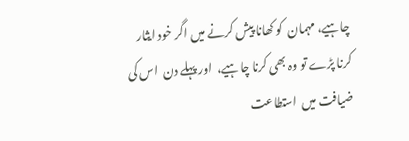چاہیے، مہمان  کو کھانا پیش کرنے میں اگر خود ایثار کرنا پڑے تو وہ بھی کرنا چاہیے،  اور پہلے دن  اس کی ضیافت میں  استطاعت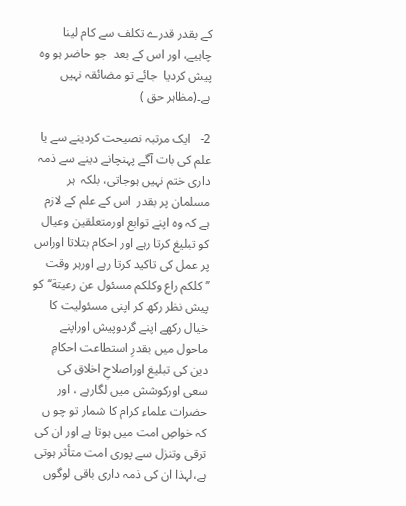کے بقدر قدرے تکلف سے کام لینا چاہیے، اور اس کے بعد  جو حاضر ہو وہ پیش کردیا  جائے تو مضائقہ نہیں ہے۔(مظاہر حق )

2-   ایک مرتبہ نصیحت کردینے سے یا علم کی بات آگے پہنچانے دینے سے ذمہ داری ختم نہیں ہوجاتی، بلکہ  ہر مسلمان پر بقدر  اس کے علم کے لازم ہے کہ وہ اپنے توابع اورمتعلقین وعیال کو تبلیغ کرتا رہے اور احکام بتلاتا اوراس پر عمل کی تاکید کرتا رہے اورہر وقت ’’کلکم راع وکلکم مسئول عن رعیتة‘‘کو پیش نظر رکھ کر اپنی مسئولیت کا خیال رکھے اپنے گردوپیش اوراپنے ماحول میں بقدرِ استطاعت احکامِ دین کی تبلیغ اوراصلاحِ اخلاق کی سعی اورکوشش میں لگارہے ، اور حضرات علماء کرام کا شمار تو چو ں کہ خواصِ امت میں ہوتا ہے اور ان کی ترقی وتنزل سے پوری امت متأثر ہوتی ہے،لہذا ان کی ذمہ داری باقی لوگوں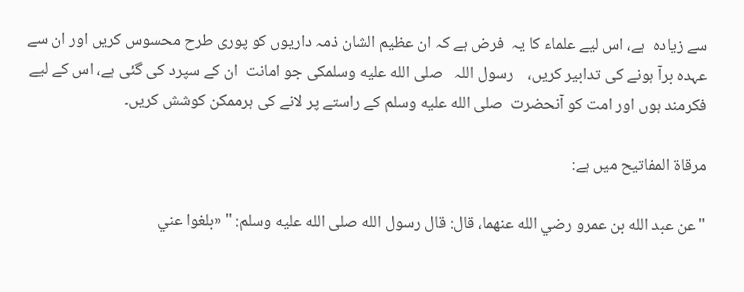سے زیادہ  ہے، اس لیے علماء کا یہ  فرض ہے کہ ان عظیم الشان ذمہ داریوں کو پوری طرح محسوس کریں اور ان سے عہدہ برآ ہونے کی تدابیر کریں،    رسول اللہ   صلى الله عليه وسلمکی جو امانت  ان کے سپرد کی گئی ہے، اس کے لیے فکرمند ہوں اور امت کو آنحضرت  صلى الله عليه وسلم کے راستے پر لانے کی ہرممکن کوشش کریں۔

مرقاۃ المفاتیح میں ہے:

"عن عبد الله بن عمرو رضي الله عنهما، قال: قال رسول الله صلى الله عليه وسلم: " «بلغوا عني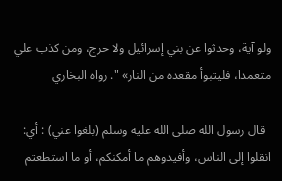ولو آية، وحدثوا عن بني إسرائيل ولا حرج، ومن كذب علي متعمدا، فليتبوأ مقعده من النار» ". رواه البخاري

  قال رسول الله صلى الله عليه وسلم (بلغوا عني) : أي: انقلوا إلى الناس، وأفيدوهم ما أمكنكم، أو ما استطعتم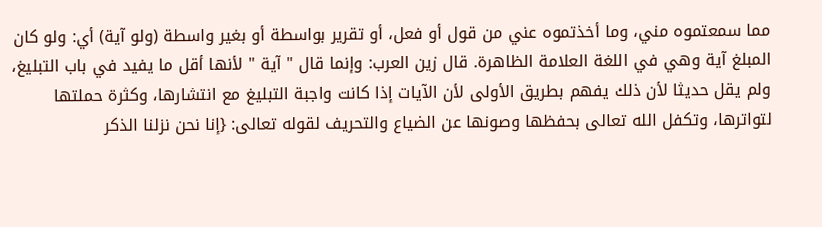مما سمعتموه مني، وما أخذتموه عني من قول أو فعل، أو تقرير بواسطة أو بغير واسطة (ولو آية) أي: ولو كان المبلغ آية وهي في اللغة العلامة الظاهرة. قال زين العرب: وإنما قال " آية " لأنها أقل ما يفيد في باب التبليغ، ولم يقل حديثا لأن ذلك يفهم بطريق الأولى لأن الآيات إذا كانت واجبة التبليغ مع انتشارها، وكثرة حملتها لتواترها، وتكفل الله تعالى بحفظها وصونها عن الضياع والتحريف لقوله تعالى: {إنا نحن نزلنا الذكر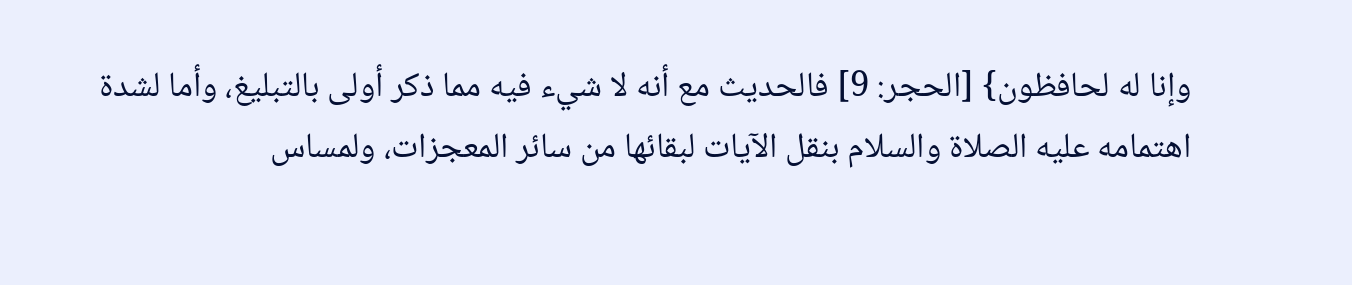وإنا له لحافظون} [الحجر: 9] فالحديث مع أنه لا شيء فيه مما ذكر أولى بالتبليغ، وأما لشدة اهتمامه عليه الصلاة والسلام بنقل الآيات لبقائها من سائر المعجزات، ولمساس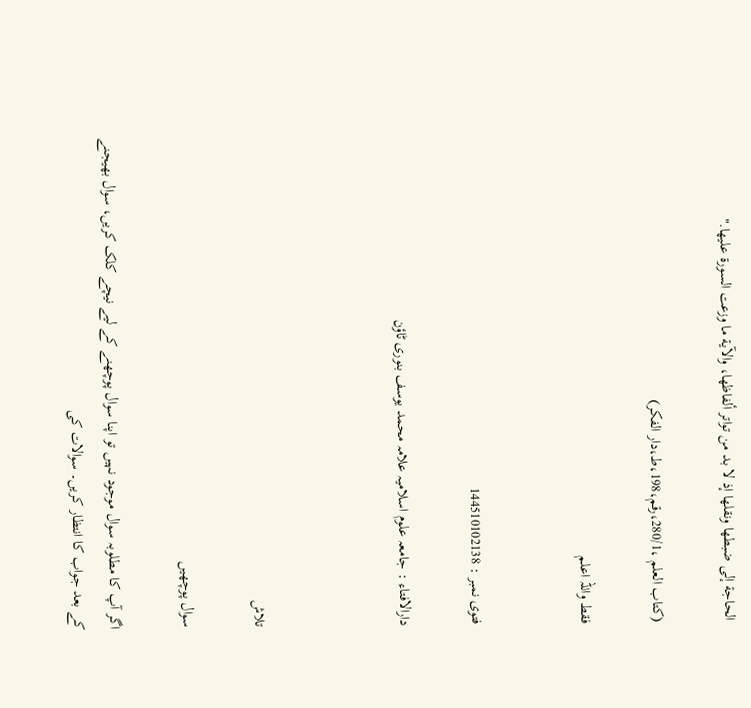الحاجة إلى ضبطها ونقلها إذ لا بد من تواتر ألفاظها، والآية ما وزعت السورة عليها."

(کتاب العلم ،280/1،رقم،198،ط،دار الفکر)

فقط واللہ اعلم


فتوی نمبر : 144510102138

دارالافتاء : جامعہ علوم اسلامیہ علامہ محمد یوسف بنوری ٹاؤن



تلاش

سوال پوچھیں

اگر آپ کا مطلوبہ سوال موجود نہیں تو اپنا سوال پوچھنے کے لیے نیچے کلک کریں، سوال بھیجنے کے بعد جواب کا انتظار کریں۔ سوالات کی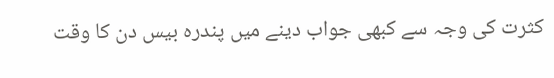کثرت کی وجہ سے کبھی جواب دینے میں پندرہ بیس دن کا وقت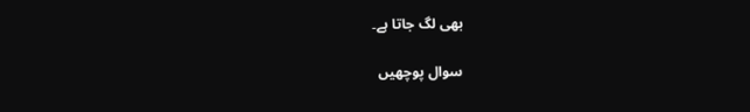بھی لگ جاتا ہے۔

سوال پوچھیں